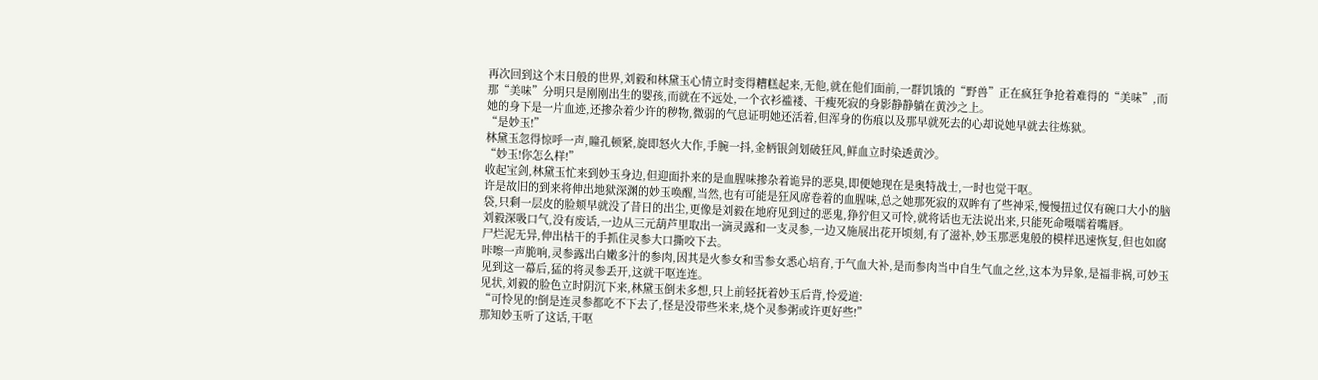再次回到这个末日般的世界,刘毅和林黛玉心情立时变得糟糕起来,无他,就在他们面前,一群饥饿的“野兽”正在疯狂争抢着难得的“美味”,而那“美味”分明只是刚刚出生的婴孩,而就在不远处,一个衣衫褴褛、干瘦死寂的身影静静躺在黄沙之上。
她的身下是一片血迹,还掺杂着少许的秽物,微弱的气息证明她还活着,但浑身的伤痕以及那早就死去的心却说她早就去往炼狱。
“是妙玉!”
林黛玉忽得惊呼一声,瞳孔顿紧,旋即怒火大作,手腕一抖,金柄银剑划破狂风,鲜血立时染透黄沙。
“妙玉!你怎么样!”
收起宝剑,林黛玉忙来到妙玉身边,但迎面扑来的是血腥味掺杂着诡异的恶臭,即便她现在是奥特战士,一时也觉干呕。
许是故旧的到来将伸出地狱深渊的妙玉唤醒,当然,也有可能是狂风席卷着的血腥味,总之她那死寂的双眸有了些神采,慢慢扭过仅有碗口大小的脑袋,只剩一层皮的脸颊早就没了昔日的出尘,更像是刘毅在地府见到过的恶鬼,狰狞但又可怜,就将话也无法说出来,只能死命嗫嚅着嘴唇。
刘毅深吸口气,没有废话,一边从三元葫芦里取出一滴灵露和一支灵参,一边又施展出花开顷刻,有了滋补,妙玉那恶鬼般的模样迅速恢复,但也如腐尸烂泥无异,伸出枯干的手抓住灵参大口撕咬下去。
咔嚓一声脆响,灵参露出白嫩多汁的参肉,因其是火参女和雪参女悉心培育,于气血大补,是而参肉当中自生气血之丝,这本为异象,是福非祸,可妙玉见到这一幕后,猛的将灵参丢开,这就干呕连连。
见状,刘毅的脸色立时阴沉下来,林黛玉倒未多想,只上前轻抚着妙玉后背,怜爱道:
“可怜见的!倒是连灵参都吃不下去了,怪是没带些米来,烧个灵参粥或许更好些!”
那知妙玉听了这话,干呕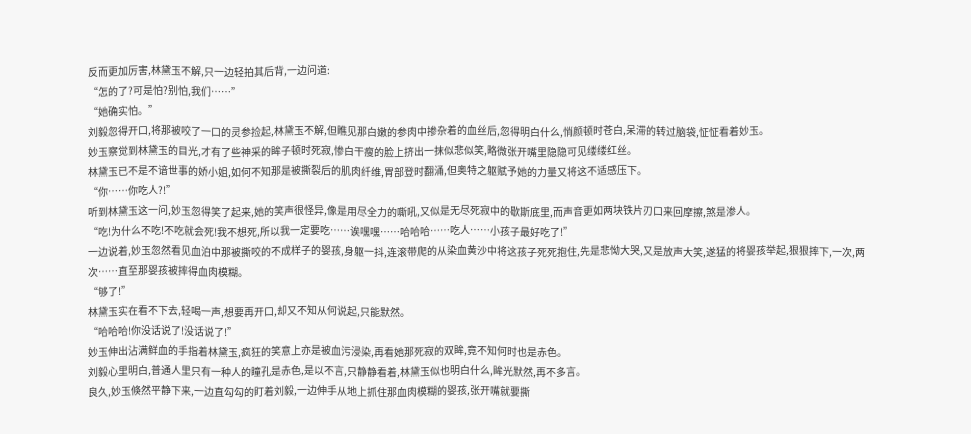反而更加厉害,林黛玉不解,只一边轻拍其后背,一边问道:
“怎的了?可是怕?别怕,我们……”
“她确实怕。”
刘毅忽得开口,将那被咬了一口的灵参捡起,林黛玉不解,但瞧见那白嫩的参肉中掺杂着的血丝后,忽得明白什么,悄颜顿时苍白,呆滞的转过脑袋,怔怔看着妙玉。
妙玉察觉到林黛玉的目光,才有了些神采的眸子顿时死寂,惨白干瘦的脸上挤出一抹似悲似笑,略微张开嘴里隐隐可见缕缕红丝。
林黛玉已不是不谙世事的娇小姐,如何不知那是被撕裂后的肌肉纤维,胃部登时翻涌,但奥特之躯赋予她的力量又将这不适感压下。
“你……你吃人?!”
听到林黛玉这一问,妙玉忽得笑了起来,她的笑声很怪异,像是用尽全力的嘶吼,又似是无尽死寂中的歇斯底里,而声音更如两块铁片刃口来回摩擦,煞是渗人。
“吃!为什么不吃!不吃就会死!我不想死,所以我一定要吃……诶嘿嘿……哈哈哈……吃人……小孩子最好吃了!”
一边说着,妙玉忽然看见血泊中那被撕咬的不成样子的婴孩,身躯一抖,连滚带爬的从染血黄沙中将这孩子死死抱住,先是悲怮大哭,又是放声大笑,遂猛的将婴孩举起,狠狠摔下,一次,两次……直至那婴孩被摔得血肉模糊。
“够了!”
林黛玉实在看不下去,轻喝一声,想要再开口,却又不知从何说起,只能默然。
“哈哈哈!你没话说了!没话说了!”
妙玉伸出沾满鲜血的手指着林黛玉,疯狂的笑意上亦是被血污浸染,再看她那死寂的双眸,竟不知何时也是赤色。
刘毅心里明白,普通人里只有一种人的瞳孔是赤色,是以不言,只静静看着,林黛玉似也明白什么,眸光默然,再不多言。
良久,妙玉倏然平静下来,一边直勾勾的盯着刘毅,一边伸手从地上抓住那血肉模糊的婴孩,张开嘴就要撕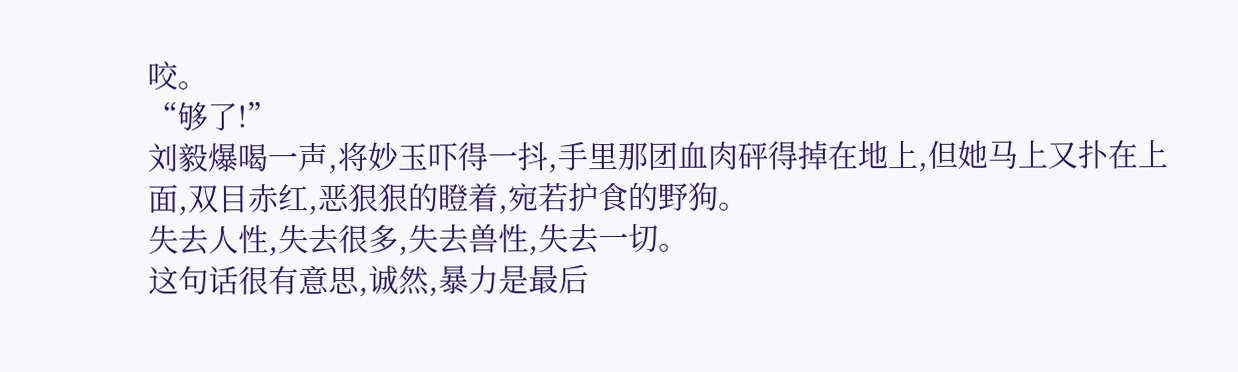咬。
“够了!”
刘毅爆喝一声,将妙玉吓得一抖,手里那团血肉砰得掉在地上,但她马上又扑在上面,双目赤红,恶狠狠的瞪着,宛若护食的野狗。
失去人性,失去很多,失去兽性,失去一切。
这句话很有意思,诚然,暴力是最后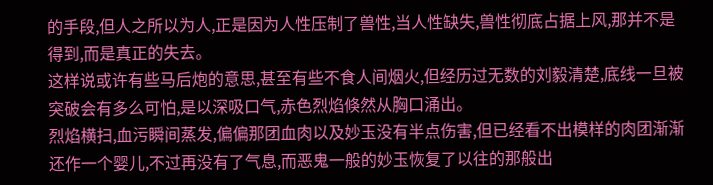的手段,但人之所以为人,正是因为人性压制了兽性,当人性缺失,兽性彻底占据上风,那并不是得到,而是真正的失去。
这样说或许有些马后炮的意思,甚至有些不食人间烟火,但经历过无数的刘毅清楚,底线一旦被突破会有多么可怕,是以深吸口气,赤色烈焰倏然从胸口涌出。
烈焰横扫,血污瞬间蒸发,偏偏那团血肉以及妙玉没有半点伤害,但已经看不出模样的肉团渐渐还作一个婴儿,不过再没有了气息,而恶鬼一般的妙玉恢复了以往的那般出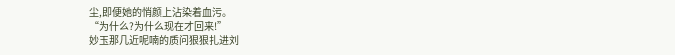尘,即便她的悄颜上沾染着血污。
“为什么?为什么现在才回来!”
妙玉那几近呢喃的质问狠狠扎进刘